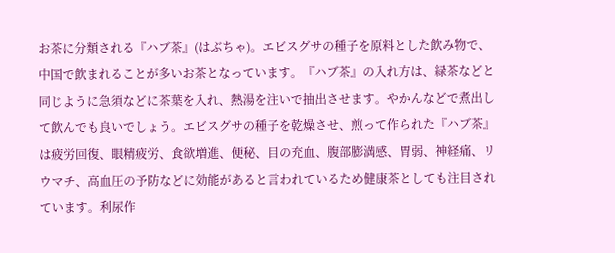お茶に分類される『ハブ茶』(はぶちゃ)。エビスグサの種子を原料とした飲み物で、中国で飲まれることが多いお茶となっています。『ハブ茶』の入れ方は、緑茶などと同じように急須などに茶葉を入れ、熱湯を注いで抽出させます。やかんなどで煮出して飲んでも良いでしょう。エビスグサの種子を乾燥させ、煎って作られた『ハブ茶』は疲労回復、眼精疲労、食欲増進、便秘、目の充血、腹部膨満感、胃弱、神経痛、リウマチ、高血圧の予防などに効能があると言われているため健康茶としても注目されています。利尿作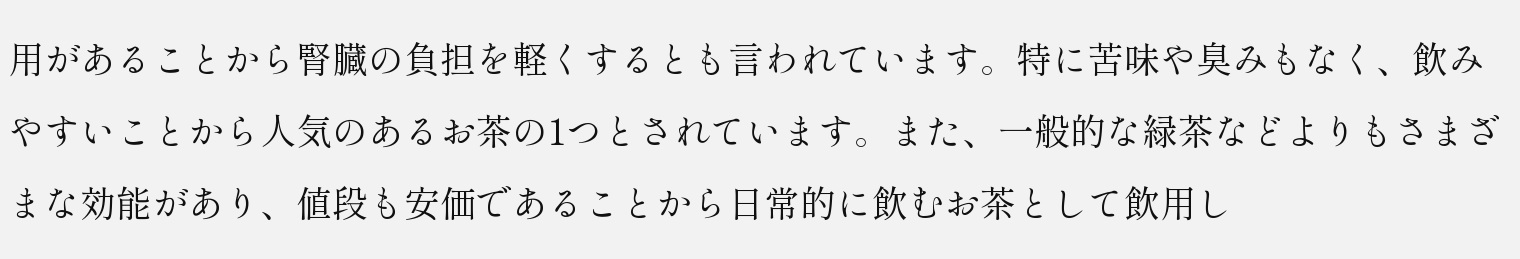用があることから腎臓の負担を軽くするとも言われています。特に苦味や臭みもなく、飲みやすいことから人気のあるお茶の1つとされています。また、一般的な緑茶などよりもさまざまな効能があり、値段も安価であることから日常的に飲むお茶として飲用し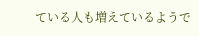ている人も増えているようで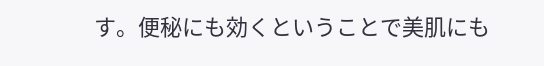す。便秘にも効くということで美肌にも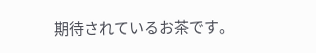期待されているお茶です。